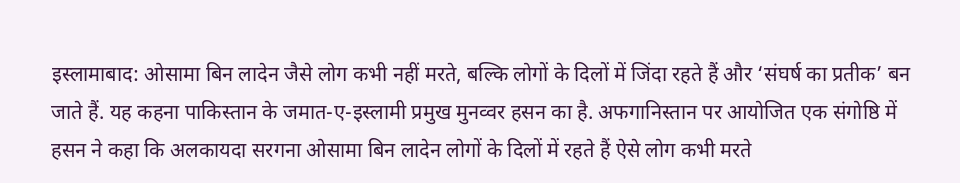इस्लामाबाद: ओसामा बिन लादेन जैसे लोग कभी नहीं मरते, बल्कि लोगों के दिलों में जिंदा रहते हैं और ‘संघर्ष का प्रतीक’ बन जाते हैं. यह कहना पाकिस्तान के जमात-ए-इस्लामी प्रमुख मुनव्वर हसन का है. अफगानिस्तान पर आयोजित एक संगोष्ठि में हसन ने कहा कि अलकायदा सरगना ओसामा बिन लादेन लोगों के दिलों में रहते हैं ऐसे लोग कभी मरते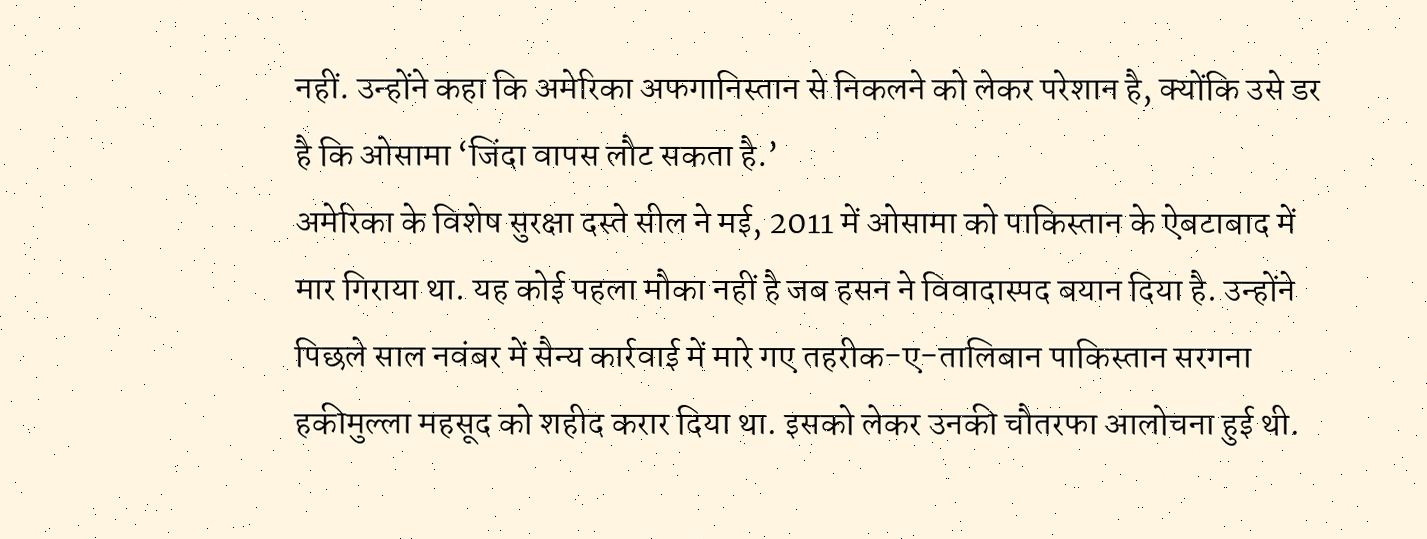नहीं. उन्होंने कहा कि अमेरिका अफगानिस्तान से निकलने को लेकर परेशान है, क्योंकि उसे डर है कि ओसामा ‘जिंदा वापस लौट सकता है.’
अमेरिका के विशेष सुरक्षा दस्ते सील ने मई, 2011 में ओसामा को पाकिस्तान के ऐबटाबाद में मार गिराया था. यह कोई पहला मौका नहीं है जब हसन ने विवादास्पद बयान दिया है. उन्होंने पिछले साल नवंबर में सैन्य कार्रवाई में मारे गए तहरीक-ए-तालिबान पाकिस्तान सरगना हकीमुल्ला महसूद को शहीद करार दिया था. इसको लेकर उनकी चौतरफा आलोचना हुई थी.